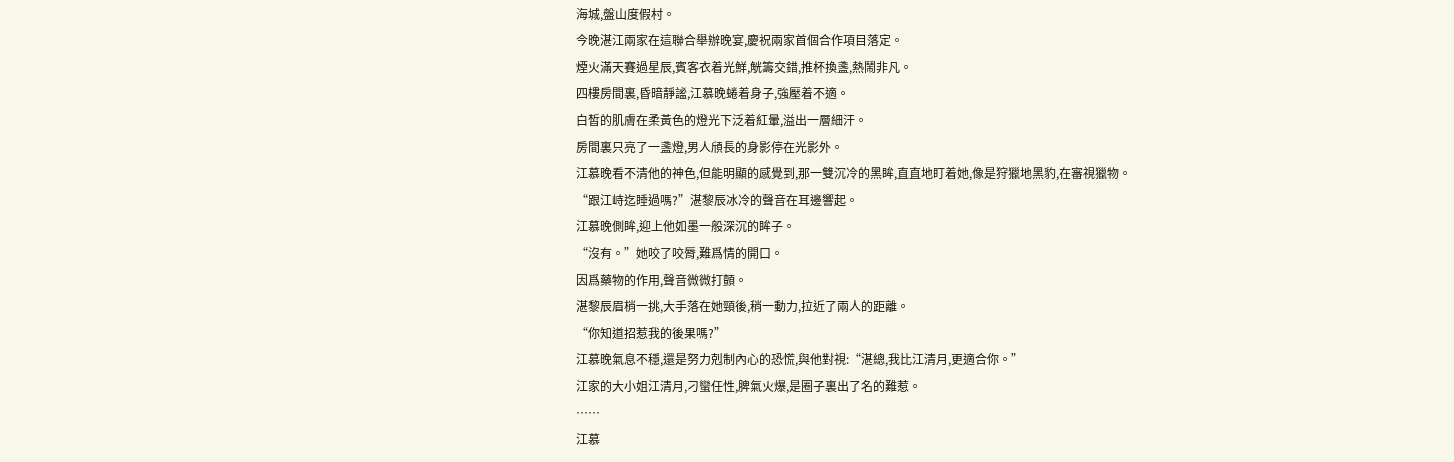海城,盤山度假村。
今晚湛江兩家在這聯合舉辦晚宴,慶祝兩家首個合作項目落定。
煙火滿天賽過星辰,賓客衣着光鮮,觥籌交錯,推杯換盞,熱鬧非凡。
四樓房間裏,昏暗靜謐,江慕晚蜷着身子,強壓着不適。
白皙的肌膚在柔黃色的燈光下泛着紅暈,溢出一層細汗。
房間裏只亮了一盞燈,男人頎長的身影停在光影外。
江慕晚看不清他的神色,但能明顯的感覺到,那一雙沉冷的黑眸,直直地盯着她,像是狩獵地黑豹,在審視獵物。
“跟江峙迄睡過嗎?”湛黎辰冰冷的聲音在耳邊響起。
江慕晚側眸,迎上他如墨一般深沉的眸子。
“沒有。”她咬了咬脣,難爲情的開口。
因爲藥物的作用,聲音微微打顫。
湛黎辰眉梢一挑,大手落在她頸後,稍一動力,拉近了兩人的距離。
“你知道招惹我的後果嗎?”
江慕晚氣息不穩,還是努力剋制內心的恐慌,與他對視:“湛總,我比江清月,更適合你。”
江家的大小姐江清月,刁蠻任性,脾氣火爆,是圈子裏出了名的難惹。
……
江慕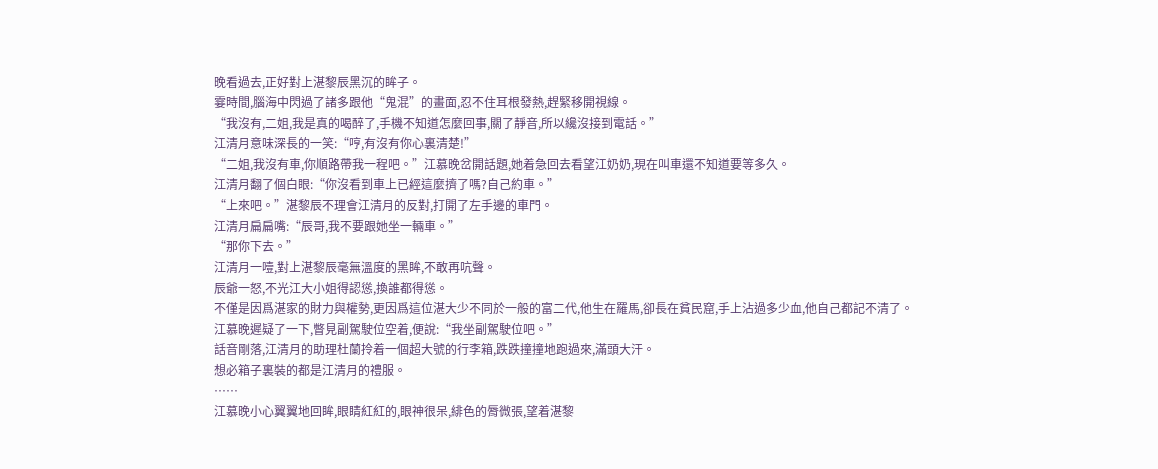晚看過去,正好對上湛黎辰黑沉的眸子。
霎時間,腦海中閃過了諸多跟他“鬼混”的畫面,忍不住耳根發熱,趕緊移開視線。
“我沒有,二姐,我是真的喝醉了,手機不知道怎麼回事,關了靜音,所以纔沒接到電話。”
江清月意味深長的一笑:“哼,有沒有你心裏清楚!”
“二姐,我沒有車,你順路帶我一程吧。”江慕晚岔開話題,她着急回去看望江奶奶,現在叫車還不知道要等多久。
江清月翻了個白眼:“你沒看到車上已經這麼擠了嗎?自己約車。”
“上來吧。”湛黎辰不理會江清月的反對,打開了左手邊的車門。
江清月扁扁嘴:“辰哥,我不要跟她坐一輛車。”
“那你下去。”
江清月一噎,對上湛黎辰毫無溫度的黑眸,不敢再吭聲。
辰爺一怒,不光江大小姐得認慫,換誰都得慫。
不僅是因爲湛家的財力與權勢,更因爲這位湛大少不同於一般的富二代,他生在羅馬,卻長在貧民窟,手上沾過多少血,他自己都記不清了。
江慕晚遲疑了一下,瞥見副駕駛位空着,便說:“我坐副駕駛位吧。”
話音剛落,江清月的助理杜蘭拎着一個超大號的行李箱,跌跌撞撞地跑過來,滿頭大汗。
想必箱子裏裝的都是江清月的禮服。
……
江慕晚小心翼翼地回眸,眼睛紅紅的,眼神很呆,緋色的脣微張,望着湛黎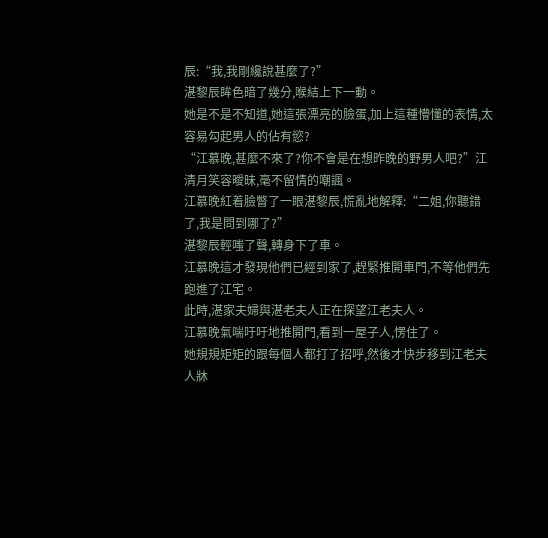辰:“我,我剛纔說甚麼了?”
湛黎辰眸色暗了幾分,喉結上下一動。
她是不是不知道,她這張漂亮的臉蛋,加上這種懵懂的表情,太容易勾起男人的佔有慾?
“江慕晚,甚麼不來了?你不會是在想昨晚的野男人吧?”江清月笑容曖昧,毫不留情的嘲諷。
江慕晚紅着臉瞥了一眼湛黎辰,慌亂地解釋:“二姐,你聽錯了,我是問到哪了?”
湛黎辰輕嗤了聲,轉身下了車。
江慕晚這才發現他們已經到家了,趕緊推開車門,不等他們先跑進了江宅。
此時,湛家夫婦與湛老夫人正在探望江老夫人。
江慕晚氣喘吁吁地推開門,看到一屋子人,愣住了。
她規規矩矩的跟每個人都打了招呼,然後才快步移到江老夫人牀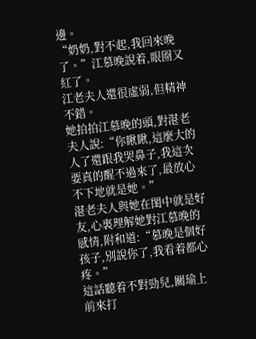邊。
“奶奶,對不起,我回來晚了。”江慕晚說着,眼圈又紅了。
江老夫人還很虛弱,但精神不錯。
她拍拍江慕晚的頭,對湛老夫人說:“你瞅瞅,這麼大的人了還跟我哭鼻子,我這次要真的醒不過來了,最放心不下地就是她。”
湛老夫人與她在閨中就是好友,心裏理解她對江慕晚的感情,附和道:“慕晚是個好孩子,別說你了,我看着都心疼。”
這話聽着不對勁兒,關瑜上前來打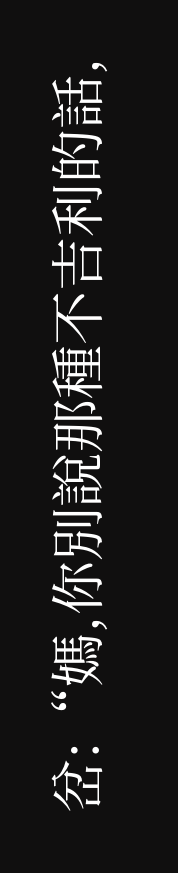岔:“媽,你別說那種不吉利的話,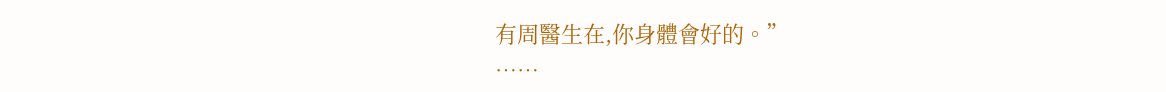有周醫生在,你身體會好的。”
……